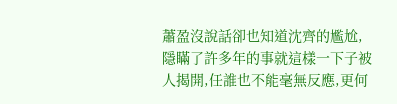蕭盈沒說話卻也知道沈齊的尷尬,隱瞞了許多年的事就這樣一下子被人揭開,任誰也不能毫無反應,更何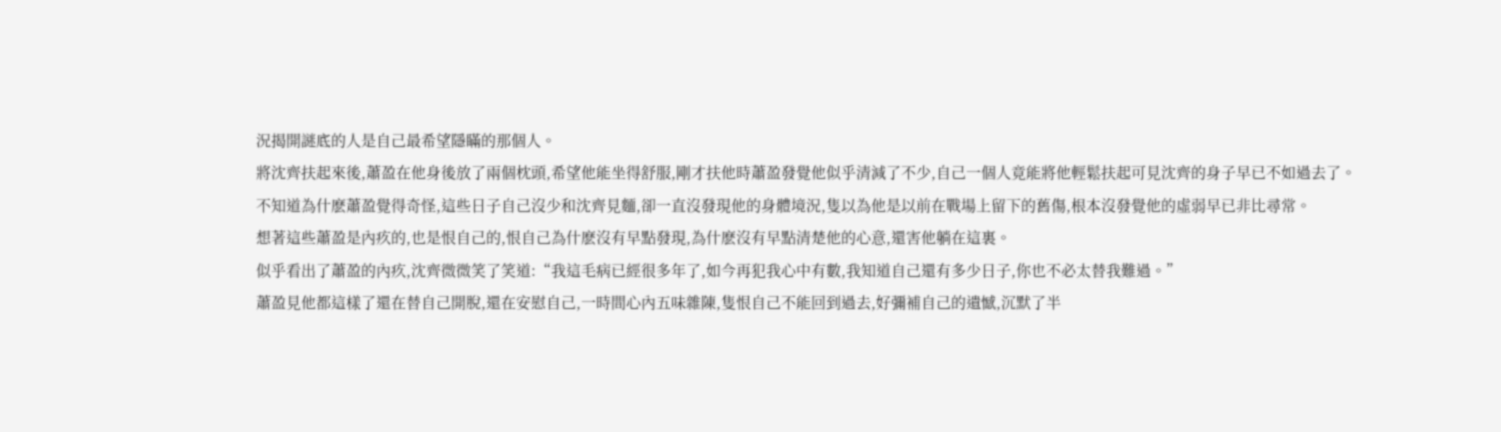況揭開謎底的人是自己最希望隱瞞的那個人。
將沈齊扶起來後,蕭盈在他身後放了兩個枕頭,希望他能坐得舒服,剛才扶他時蕭盈發覺他似乎清減了不少,自己一個人竟能將他輕鬆扶起可見沈齊的身子早已不如過去了。
不知道為什麽蕭盈覺得奇怪,這些日子自己沒少和沈齊見麵,卻一直沒發現他的身體境況,隻以為他是以前在戰場上留下的舊傷,根本沒發覺他的虛弱早已非比尋常。
想著這些蕭盈是內疚的,也是恨自己的,恨自己為什麽沒有早點發現,為什麽沒有早點清楚他的心意,還害他躺在這裏。
似乎看出了蕭盈的內疚,沈齊微微笑了笑道:“我這毛病已經很多年了,如今再犯我心中有數,我知道自己還有多少日子,你也不必太替我難過。”
蕭盈見他都這樣了還在替自己開脫,還在安慰自己,一時間心內五味雜陳,隻恨自己不能回到過去,好彌補自己的遺憾,沉默了半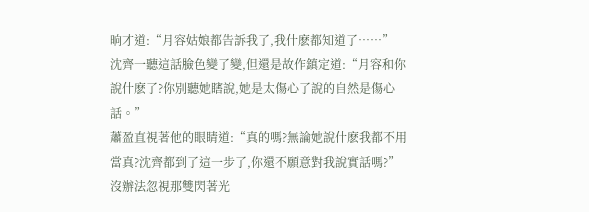晌才道:“月容姑娘都告訴我了,我什麽都知道了……”
沈齊一聽這話臉色變了變,但還是故作鎮定道:“月容和你說什麽了?你別聽她瞎說,她是太傷心了說的自然是傷心話。”
蕭盈直視著他的眼睛道:“真的嗎?無論她說什麽我都不用當真?沈齊都到了這一步了,你還不願意對我說實話嗎?”
沒辦法忽視那雙閃著光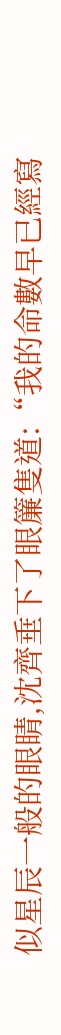似星辰一般的眼睛,沈齊垂下了眼簾隻道:“我的命數早已經寫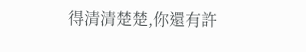得清清楚楚,你還有許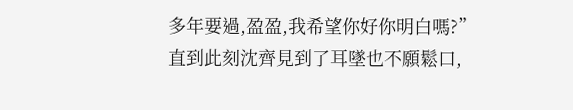多年要過,盈盈,我希望你好你明白嗎?”
直到此刻沈齊見到了耳墜也不願鬆口,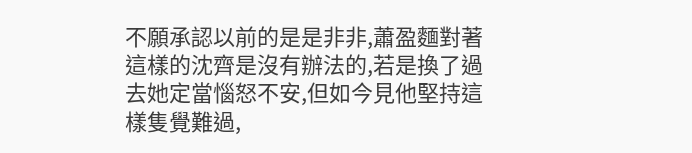不願承認以前的是是非非,蕭盈麵對著這樣的沈齊是沒有辦法的,若是換了過去她定當惱怒不安,但如今見他堅持這樣隻覺難過,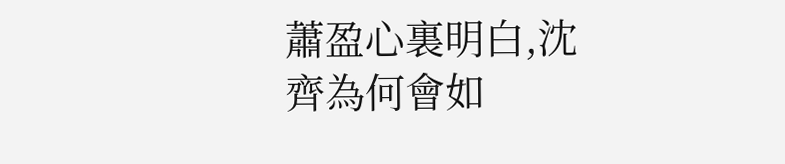蕭盈心裏明白,沈齊為何會如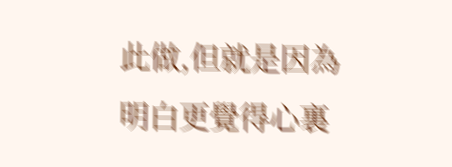此做,但就是因為明白更覺得心裏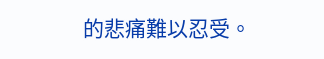的悲痛難以忍受。